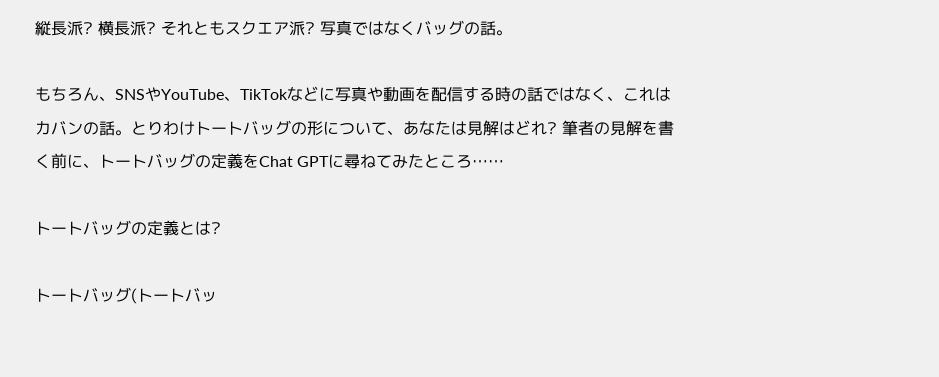縦長派? 横長派? それともスクエア派? 写真ではなくバッグの話。

もちろん、SNSやYouTube、TikTokなどに写真や動画を配信する時の話ではなく、これはカバンの話。とりわけトートバッグの形について、あなたは見解はどれ? 筆者の見解を書く前に、トートバッグの定義をChat GPTに尋ねてみたところ……

トートバッグの定義とは?

トートバッグ(トートバッ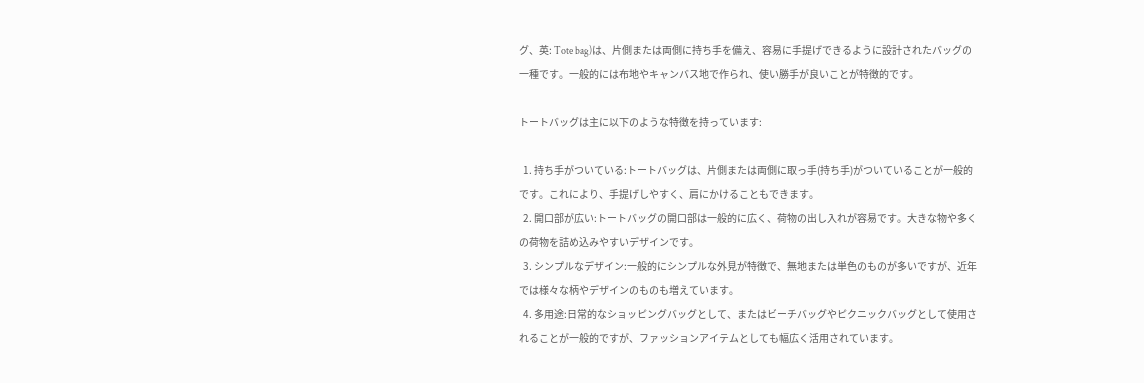グ、英: Tote bag)は、片側または両側に持ち手を備え、容易に手提げできるように設計されたバッグの一種です。一般的には布地やキャンバス地で作られ、使い勝手が良いことが特徴的です。

トートバッグは主に以下のような特徴を持っています:

  1. 持ち手がついている:トートバッグは、片側または両側に取っ手(持ち手)がついていることが一般的です。これにより、手提げしやすく、肩にかけることもできます。
  2. 開口部が広い:トートバッグの開口部は一般的に広く、荷物の出し入れが容易です。大きな物や多くの荷物を詰め込みやすいデザインです。
  3. シンプルなデザイン:一般的にシンプルな外見が特徴で、無地または単色のものが多いですが、近年では様々な柄やデザインのものも増えています。
  4. 多用途:日常的なショッピングバッグとして、またはビーチバッグやピクニックバッグとして使用されることが一般的ですが、ファッションアイテムとしても幅広く活用されています。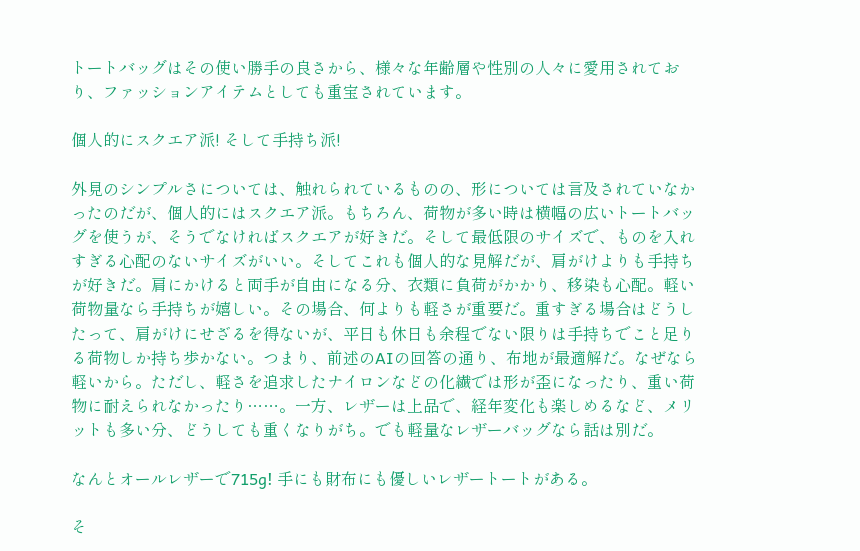トートバッグはその使い勝手の良さから、様々な年齢層や性別の人々に愛用されており、ファッションアイテムとしても重宝されています。

個人的にスクエア派! そして手持ち派!

外見のシンプルさについては、触れられているものの、形については言及されていなかったのだが、個人的にはスクエア派。もちろん、荷物が多い時は横幅の広いトートバッグを使うが、そうでなければスクエアが好きだ。そして最低限のサイズで、ものを入れすぎる心配のないサイズがいい。そしてこれも個人的な見解だが、肩がけよりも手持ちが好きだ。肩にかけると両手が自由になる分、衣類に負荷がかかり、移染も心配。軽い荷物量なら手持ちが嬉しい。その場合、何よりも軽さが重要だ。重すぎる場合はどうしたって、肩がけにせざるを得ないが、平日も休日も余程でない限りは手持ちでこと足りる荷物しか持ち歩かない。つまり、前述のAIの回答の通り、布地が最適解だ。なぜなら軽いから。ただし、軽さを追求したナイロンなどの化繊では形が歪になったり、重い荷物に耐えられなかったり……。一方、レザーは上品で、経年変化も楽しめるなど、メリットも多い分、どうしても重くなりがち。でも軽量なレザーバッグなら話は別だ。

なんとオールレザーで715g! 手にも財布にも優しいレザートートがある。

そ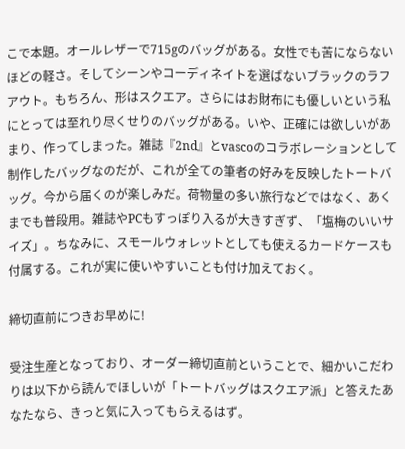こで本題。オールレザーで715gのバッグがある。女性でも苦にならないほどの軽さ。そしてシーンやコーディネイトを選ばないブラックのラフアウト。もちろん、形はスクエア。さらにはお財布にも優しいという私にとっては至れり尽くせりのバッグがある。いや、正確には欲しいがあまり、作ってしまった。雑誌『2nd』とvascoのコラボレーションとして制作したバッグなのだが、これが全ての筆者の好みを反映したトートバッグ。今から届くのが楽しみだ。荷物量の多い旅行などではなく、あくまでも普段用。雑誌やPCもすっぽり入るが大きすぎず、「塩梅のいいサイズ」。ちなみに、スモールウォレットとしても使えるカードケースも付属する。これが実に使いやすいことも付け加えておく。

締切直前につきお早めに!

受注生産となっており、オーダー締切直前ということで、細かいこだわりは以下から読んでほしいが「トートバッグはスクエア派」と答えたあなたなら、きっと気に入ってもらえるはず。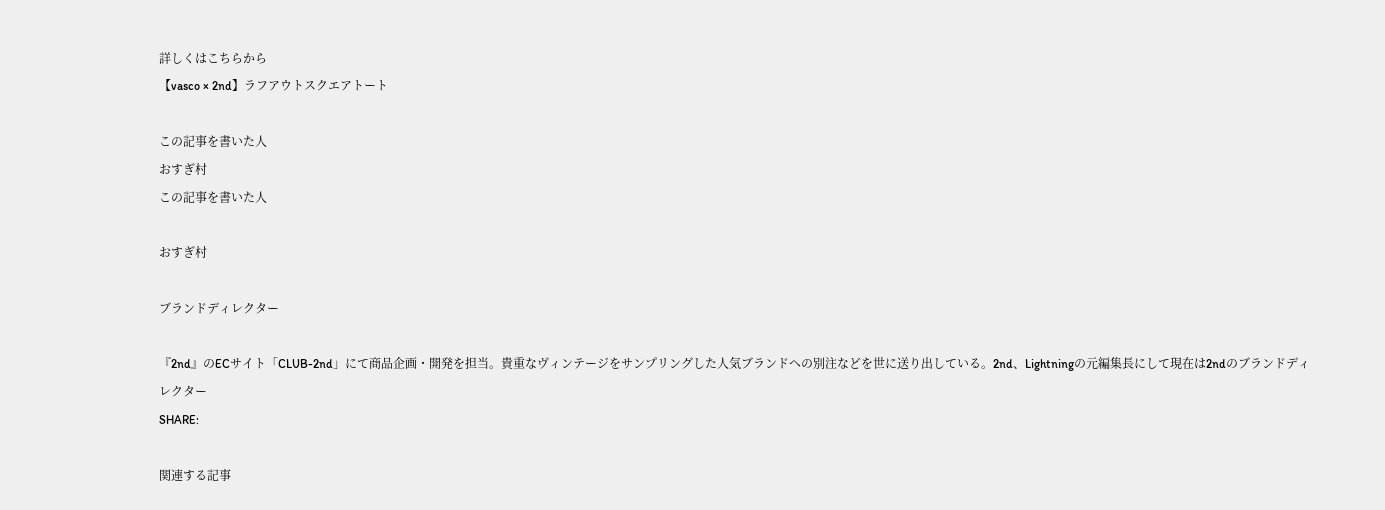詳しくはこちらから
【vasco × 2nd】ラフアウトスクエアトート

この記事を書いた人
おすぎ村
この記事を書いた人

おすぎ村

ブランドディレクター

『2nd』のECサイト「CLUB-2nd」にて商品企画・開発を担当。貴重なヴィンテージをサンプリングした人気ブランドへの別注などを世に送り出している。2nd、Lightningの元編集長にして現在は2ndのブランドディレクター
SHARE:

関連する記事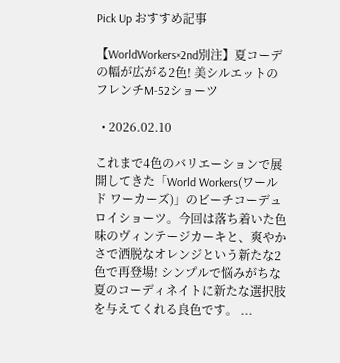Pick Up おすすめ記事

【WorldWorkers×2nd別注】夏コーデの幅が広がる2色! 美シルエットのフレンチM-52ショーツ

  • 2026.02.10

これまで4色のバリエーションで展開してきた「World Workers(ワールド ワーカーズ)」のビーチコーデュロイショーツ。今回は落ち着いた色味のヴィンテージカーキと、爽やかさで洒脱なオレンジという新たな2色で再登場! シンプルで悩みがちな夏のコーディネイトに新たな選択肢を与えてくれる良色です。 ...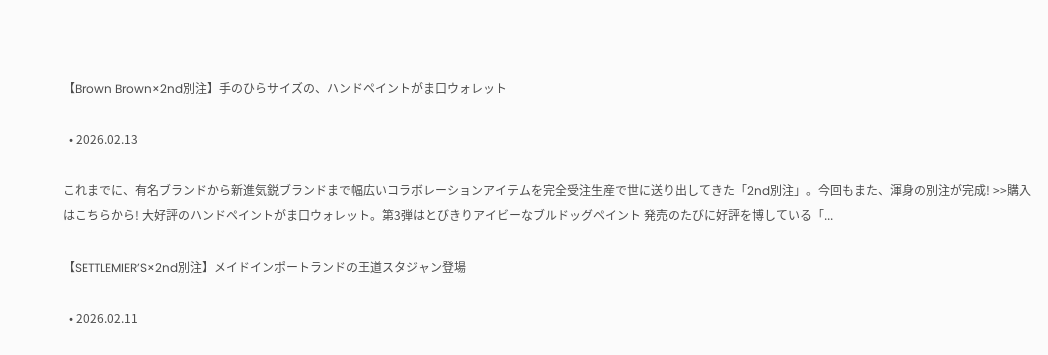【Brown Brown×2nd別注】手のひらサイズの、ハンドペイントがま口ウォレット

  • 2026.02.13

これまでに、有名ブランドから新進気鋭ブランドまで幅広いコラボレーションアイテムを完全受注生産で世に送り出してきた「2nd別注」。今回もまた、渾身の別注が完成! >>購入はこちらから! 大好評のハンドペイントがま口ウォレット。第3弾はとびきりアイビーなブルドッグペイント 発売のたびに好評を博している「...

【SETTLEMIER’S×2nd別注】メイドインポートランドの王道スタジャン登場

  • 2026.02.11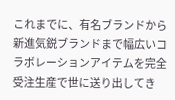これまでに、有名ブランドから新進気鋭ブランドまで幅広いコラボレーションアイテムを完全受注生産で世に送り出してき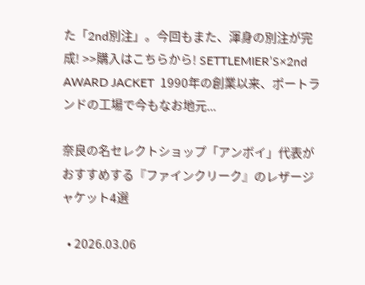た「2nd別注」。今回もまた、渾身の別注が完成! >>購入はこちらから! SETTLEMIER’S×2nd AWARD JACKET  1990年の創業以来、ポートランドの工場で今もなお地元...

奈良の名セレクトショップ「アンボイ」代表がおすすめする『ファインクリーク』のレザージャケット4選

  • 2026.03.06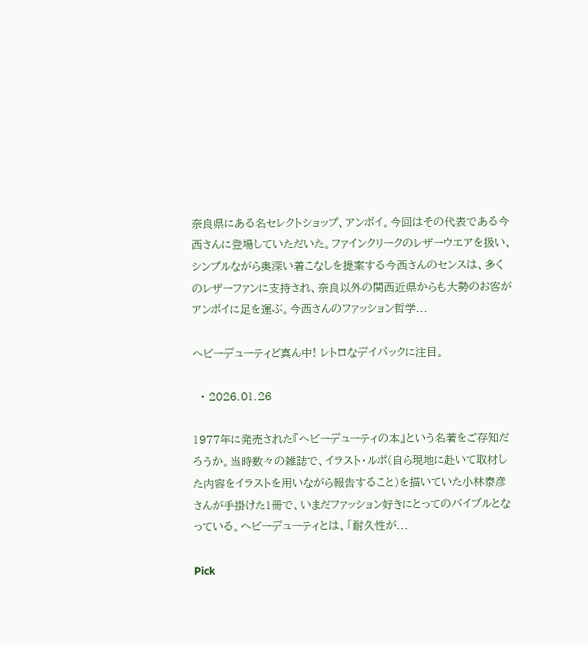奈良県にある名セレクトショップ、アンボイ。今回はその代表である今西さんに登場していただいた。ファインクリークのレザーウエアを扱い、シンプルながら奥深い着こなしを提案する今西さんのセンスは、多くのレザーファンに支持され、奈良以外の関西近県からも大勢のお客がアンボイに足を運ぶ。今西さんのファッション哲学...

ヘビーデューティど真ん中! レトロなデイパックに注目。

  • 2026.01.26

1977年に発売された『ヘビーデューティの本』という名著をご存知だろうか。当時数々の雑誌で、イラスト・ルポ(自ら現地に赴いて取材した内容をイラストを用いながら報告すること)を描いていた小林泰彦さんが手掛けた1冊で、いまだファッション好きにとってのバイブルとなっている。ヘビーデューティとは、「耐久性が...

Pick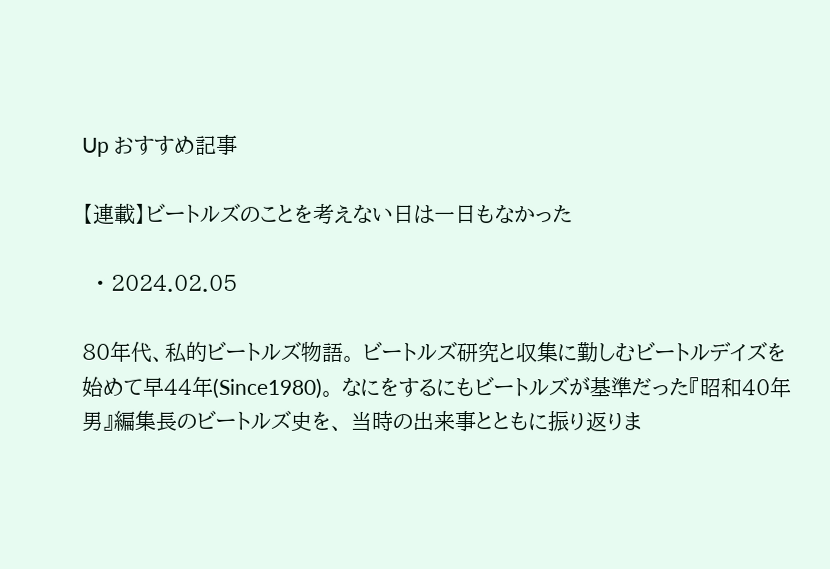Up おすすめ記事

【連載】ビートルズのことを考えない日は一日もなかった

  • 2024.02.05

80年代、私的ビートルズ物語。 ビートルズ研究と収集に勤しむビートルデイズを始めて早44年(Since1980)。 なにをするにもビートルズが基準だった『昭和40年男』編集長のビートルズ史を、 当時の出来事とともに振り返りま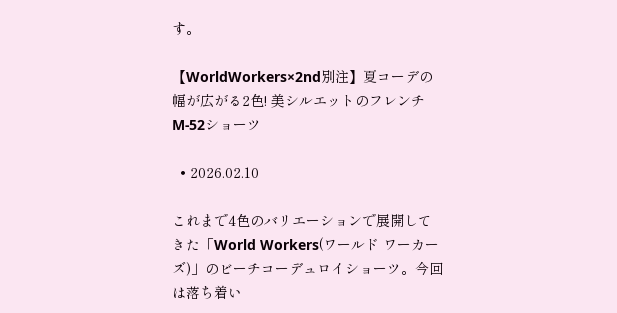す。

【WorldWorkers×2nd別注】夏コーデの幅が広がる2色! 美シルエットのフレンチM-52ショーツ

  • 2026.02.10

これまで4色のバリエーションで展開してきた「World Workers(ワールド ワーカーズ)」のビーチコーデュロイショーツ。今回は落ち着い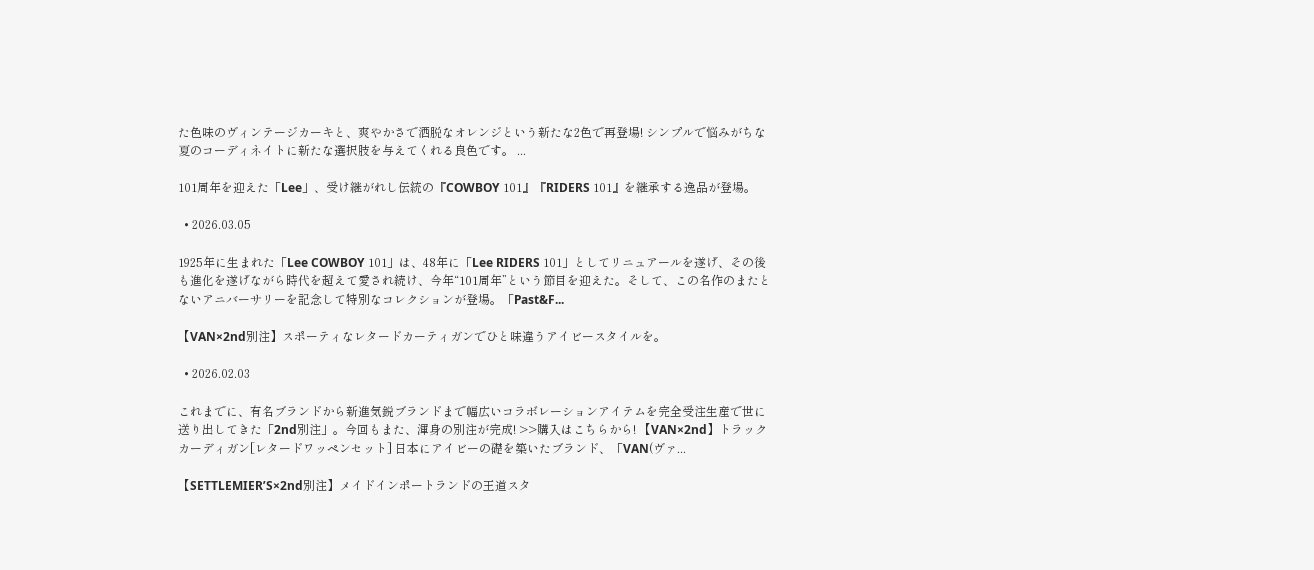た色味のヴィンテージカーキと、爽やかさで洒脱なオレンジという新たな2色で再登場! シンプルで悩みがちな夏のコーディネイトに新たな選択肢を与えてくれる良色です。 ...

101周年を迎えた「Lee」、受け継がれし伝統の『COWBOY 101』『RIDERS 101』を継承する逸品が登場。

  • 2026.03.05

1925年に生まれた「Lee COWBOY 101」は、48年に「Lee RIDERS 101」としてリニュアールを遂げ、その後も進化を遂げながら時代を超えて愛され続け、今年“101周年”という節目を迎えた。そして、この名作のまたとないアニバーサリーを記念して特別なコレクションが登場。「Past&F...

【VAN×2nd別注】スポーティなレタードカーティガンでひと味違うアイビースタイルを。

  • 2026.02.03

これまでに、有名ブランドから新進気鋭ブランドまで幅広いコラボレーションアイテムを完全受注生産で世に送り出してきた「2nd別注」。今回もまた、渾身の別注が完成! >>購入はこちらから! 【VAN×2nd】トラックカーディガン[レタードワッペンセット] 日本にアイビーの礎を築いたブランド、「VAN(ヴァ...

【SETTLEMIER’S×2nd別注】メイドインポートランドの王道スタ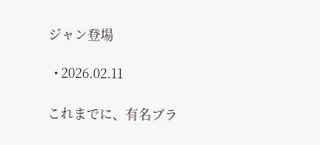ジャン登場

  • 2026.02.11

これまでに、有名ブラ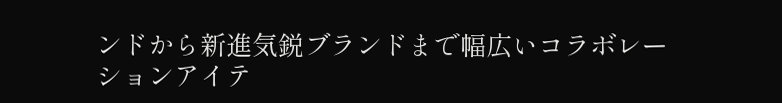ンドから新進気鋭ブランドまで幅広いコラボレーションアイテ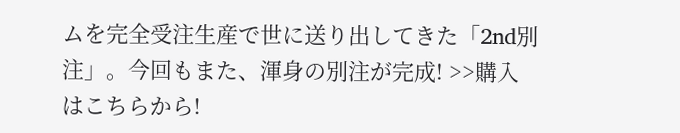ムを完全受注生産で世に送り出してきた「2nd別注」。今回もまた、渾身の別注が完成! >>購入はこちらから!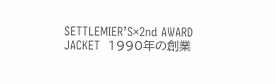SETTLEMIER’S×2nd AWARD JACKET  1990年の創業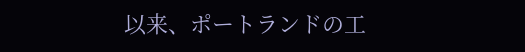以来、ポートランドの工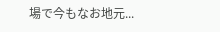場で今もなお地元...